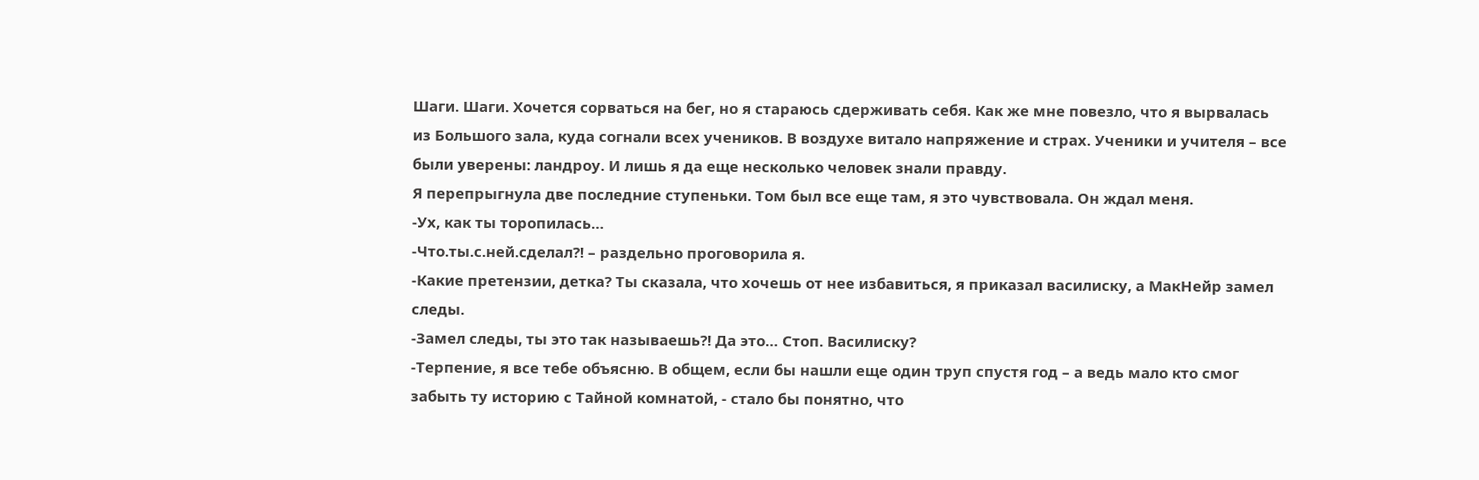Шаги. Шаги. Хочется сорваться на бег, но я стараюсь сдерживать себя. Как же мне повезло, что я вырвалась из Большого зала, куда согнали всех учеников. В воздухе витало напряжение и страх. Ученики и учителя – все были уверены: ландроу. И лишь я да еще несколько человек знали правду.
Я перепрыгнула две последние ступеньки. Том был все еще там, я это чувствовала. Он ждал меня.
-Ух, как ты торопилась…
-Что.ты.с.ней.сделал?! – раздельно проговорила я.
-Какие претензии, детка? Ты сказала, что хочешь от нее избавиться, я приказал василиску, а МакНейр замел следы.
-Замел следы, ты это так называешь?! Да это… Стоп. Василиску?
-Терпение, я все тебе объясню. В общем, если бы нашли еще один труп спустя год – а ведь мало кто смог забыть ту историю с Тайной комнатой, - стало бы понятно, что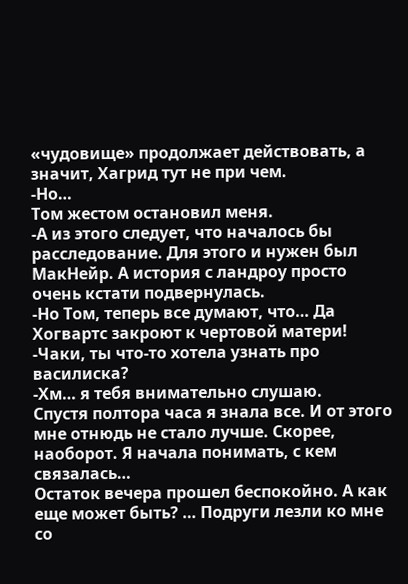«чудовище» продолжает действовать, а значит, Хагрид тут не при чем.
-Но…
Том жестом остановил меня.
-А из этого следует, что началось бы расследование. Для этого и нужен был МакНейр. А история с ландроу просто очень кстати подвернулась.
-Но Том, теперь все думают, что… Да Хогвартс закроют к чертовой матери!
-Чаки, ты что-то хотела узнать про василиска?
-Хм… я тебя внимательно слушаю.
Спустя полтора часа я знала все. И от этого мне отнюдь не стало лучше. Скорее, наоборот. Я начала понимать, с кем связалась…
Остаток вечера прошел беспокойно. А как еще может быть? … Подруги лезли ко мне со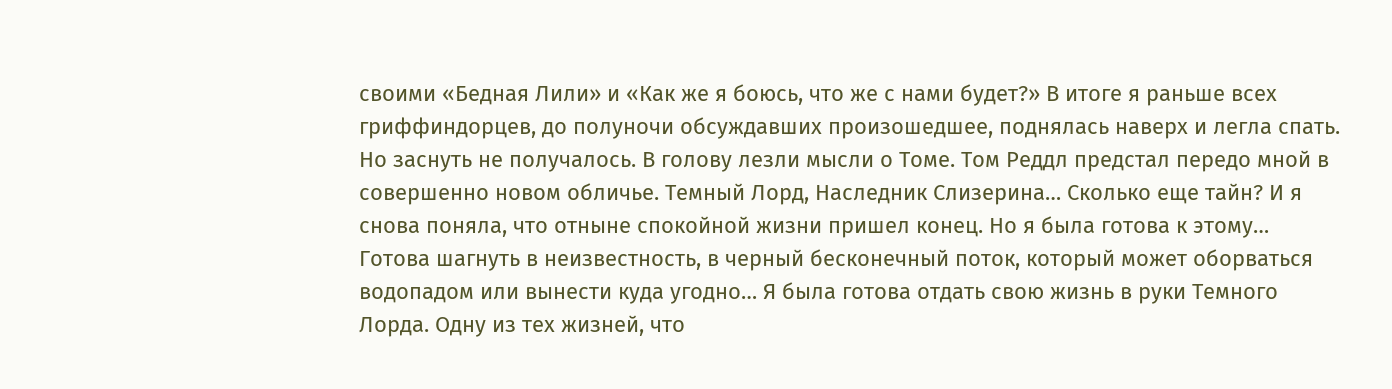своими «Бедная Лили» и «Как же я боюсь, что же с нами будет?» В итоге я раньше всех гриффиндорцев, до полуночи обсуждавших произошедшее, поднялась наверх и легла спать. Но заснуть не получалось. В голову лезли мысли о Томе. Том Реддл предстал передо мной в совершенно новом обличье. Темный Лорд, Наследник Слизерина… Сколько еще тайн? И я снова поняла, что отныне спокойной жизни пришел конец. Но я была готова к этому… Готова шагнуть в неизвестность, в черный бесконечный поток, который может оборваться водопадом или вынести куда угодно… Я была готова отдать свою жизнь в руки Темного Лорда. Одну из тех жизней, что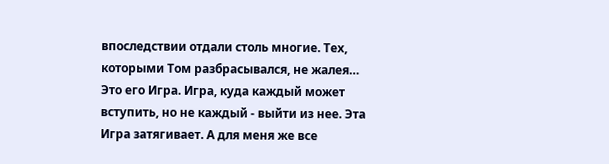впоследствии отдали столь многие. Тех, которыми Том разбрасывался, не жалея… Это его Игра. Игра, куда каждый может вступить, но не каждый - выйти из нее. Эта Игра затягивает. А для меня же все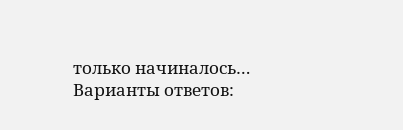только начиналось…
Варианты ответов: